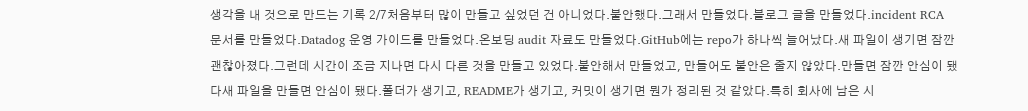생각을 내 것으로 만드는 기록 2/7처음부터 많이 만들고 싶었던 건 아니었다.불안했다.그래서 만들었다.블로그 글을 만들었다.incident RCA 문서를 만들었다.Datadog 운영 가이드를 만들었다.온보딩 audit 자료도 만들었다.GitHub에는 repo가 하나씩 늘어났다.새 파일이 생기면 잠깐 괜찮아졌다.그런데 시간이 조금 지나면 다시 다른 것을 만들고 있었다.불안해서 만들었고, 만들어도 불안은 줄지 않았다.만들면 잠깐 안심이 됐다새 파일을 만들면 안심이 됐다.폴더가 생기고, README가 생기고, 커밋이 생기면 뭔가 정리된 것 같았다.특히 회사에 남은 시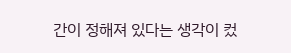간이 정해져 있다는 생각이 컸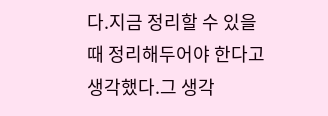다.지금 정리할 수 있을 때 정리해두어야 한다고 생각했다.그 생각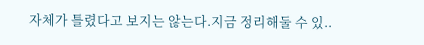자체가 틀렸다고 보지는 않는다.지금 정리해둘 수 있..